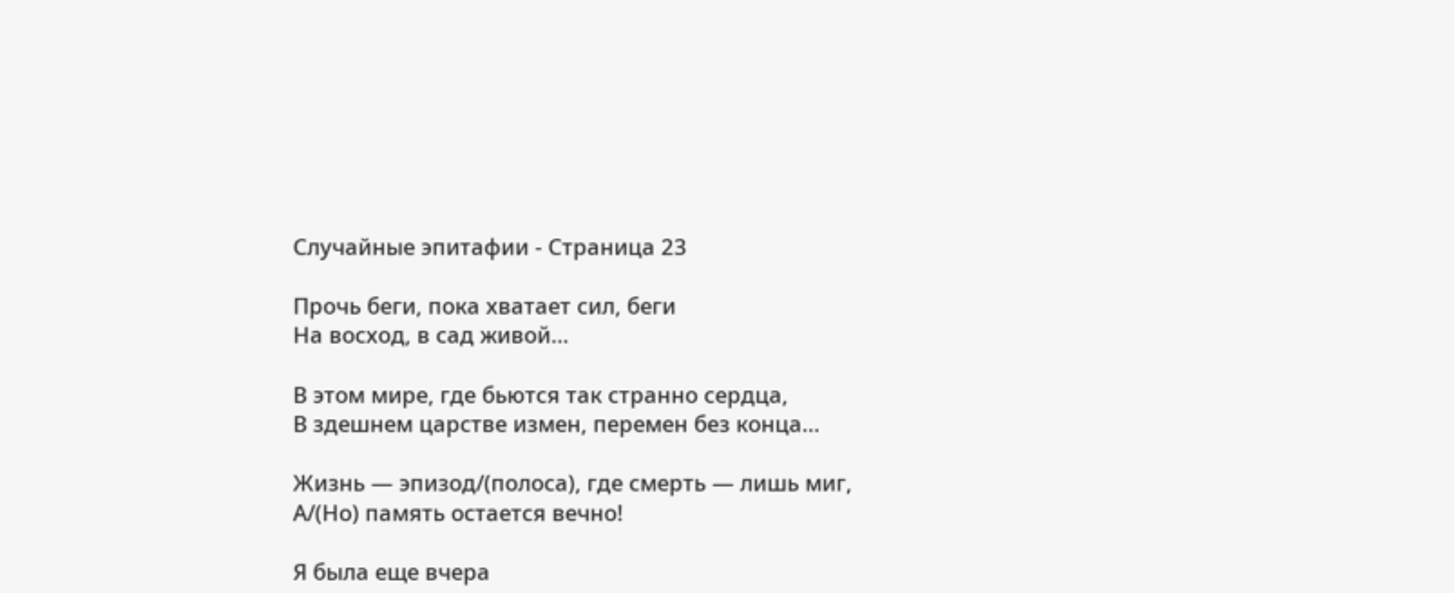Случайные эпитафии - Страница 23

Прочь беги, пока хватает сил, беги
На восход, в сад живой…

В этом мире, где бьются так странно сердца,
В здешнем царстве измен, перемен без конца…

Жизнь — эпизод/(полоса), где смерть — лишь миг,
А/(Но) память остается вечно!

Я была еще вчера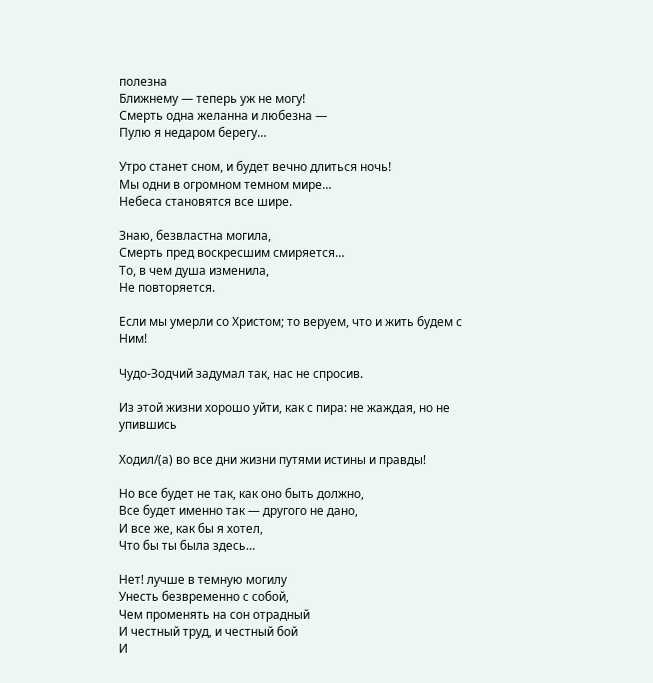полезна
Ближнему — теперь уж не могу!
Смерть одна желанна и любезна —
Пулю я недаром берегу…

Утро станет сном, и будет вечно длиться ночь!
Мы одни в огромном темном мире…
Небеса становятся все шире.

Знаю, безвластна могила,
Смерть пред воскресшим смиряется…
То, в чем душа изменила,
Не повторяется.

Если мы умерли со Христом; то веруем, что и жить будем с Ним!

Чудо-Зодчий задумал так, нас не спросив.

Из этой жизни хорошо уйти, как с пира: не жаждая, но не упившись

Ходил/(а) во все дни жизни путями истины и правды!

Но все будет не так, как оно быть должно,
Все будет именно так — другого не дано,
И все же, как бы я хотел,
Что бы ты была здесь…

Нет! лучше в темную могилу
Унесть безвременно с собой,
Чем променять на сон отрадный
И честный труд, и честный бой
И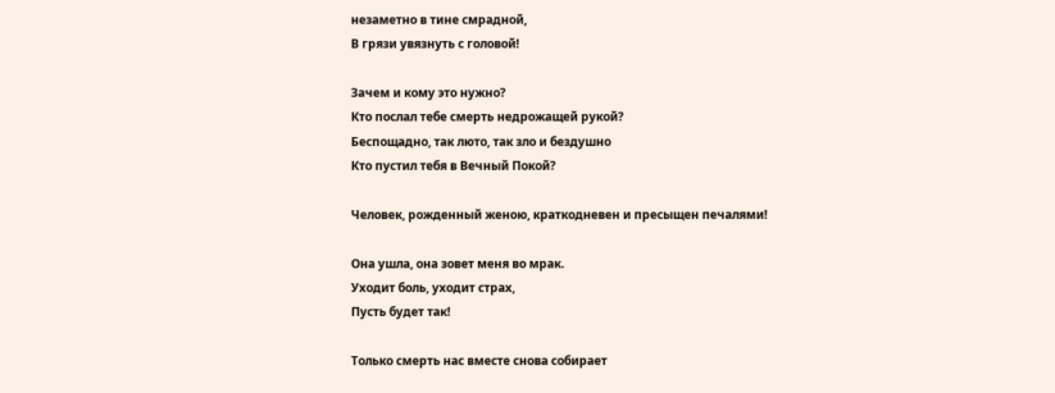незаметно в тине смрадной,
В грязи увязнуть с головой!

Зачем и кому это нужно?
Кто послал тебе смерть недрожащей рукой?
Беспощадно, так люто, так зло и бездушно
Кто пустил тебя в Вечный Покой?

Человек, рожденный женою, краткодневен и пресыщен печалями!

Она ушла, она зовет меня во мрак.
Уходит боль, уходит страх,
Пусть будет так!

Только смерть нас вместе снова собирает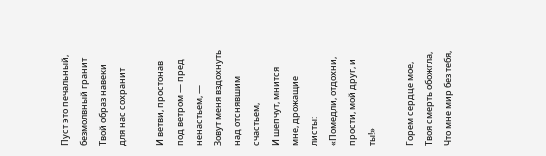Пуст это печальный, безмолвный гранит
Твой образ навеки для нас сохранит

И ветви, простонав под ветром — пред ненастьем, —
Зовут меня вздохнуть над отснявшим счастьем,
И шепчут, мнится мне, дрожащие листы:
«Помедли, отдохни, прости, мой друг, и ты!»

Горем сердце мое,
Твоя смерть обожгла,
Что мне мир без тебя,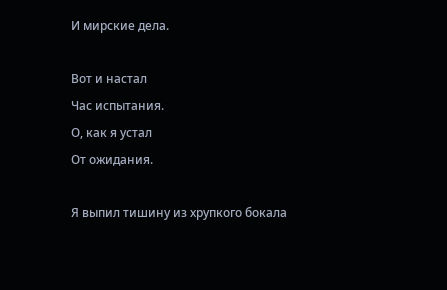И мирские дела.

Вот и настал
Час испытания.
О, как я устал
От ожидания.

Я выпил тишину из хрупкого бокала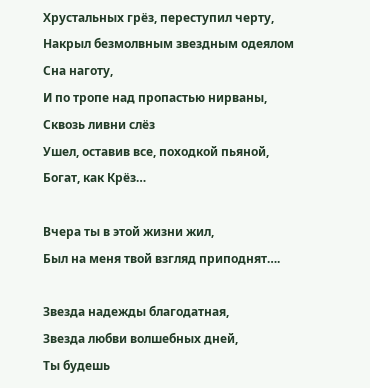Хрустальных грёз, переступил черту,
Накрыл безмолвным звездным одеялом
Сна наготу,
И по тропе над пропастью нирваны,
Сквозь ливни слёз
Ушел, оставив все, походкой пьяной,
Богат, как Крёз…

Вчера ты в этой жизни жил,
Был на меня твой взгляд приподнят….

Звезда надежды благодатная,
Звезда любви волшебных дней,
Ты будешь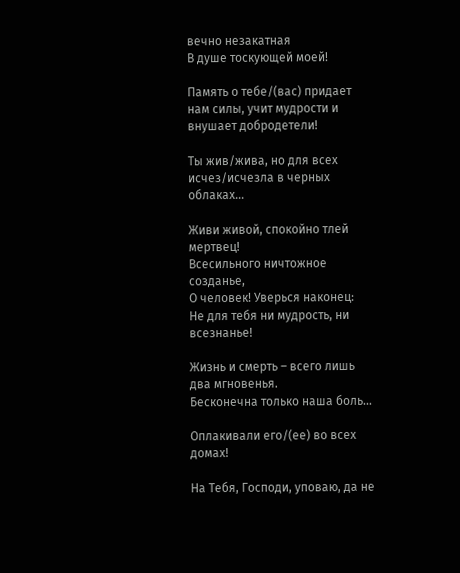вечно незакатная
В душе тоскующей моей!

Память о тебе/(вас) придает нам силы, учит мудрости и внушает добродетели!

Ты жив/жива, но для всех исчез/исчезла в черных облаках…

Живи живой, спокойно тлей мертвец!
Всесильного ничтожное созданье,
О человек! Уверься наконец:
Не для тебя ни мудрость, ни всезнанье!

Жизнь и смерть – всего лишь два мгновенья.
Бесконечна только наша боль…

Оплакивали его/(ее) во всех домах!

На Тебя, Господи, уповаю, да не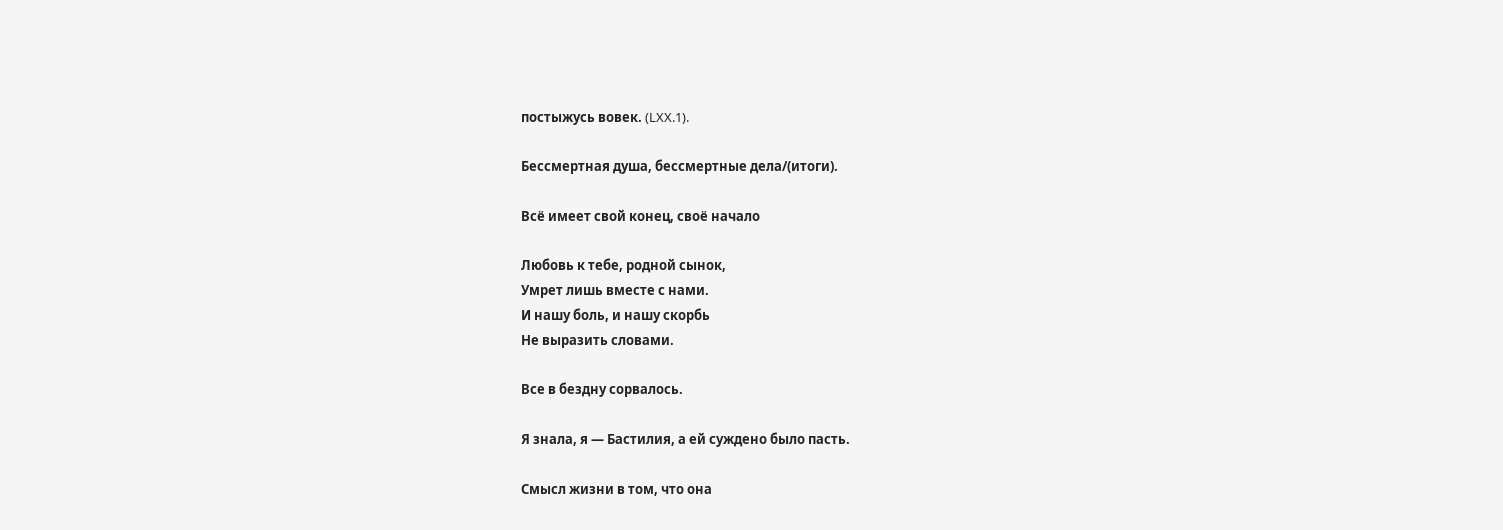постыжусь вовек. (LXX.1).

Бессмертная душа, бессмертные дела/(итоги).

Всё имеет свой конец, своё начало

Любовь к тебе, родной сынок,
Умрет лишь вместе с нами.
И нашу боль, и нашу скорбь
Не выразить словами.

Все в бездну сорвалось.

Я знала, я — Бастилия, а ей суждено было пасть.

Смысл жизни в том, что она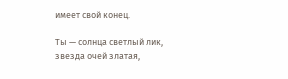имеет свой конец.

Ты — солнца светлый лик, звезда очей златая,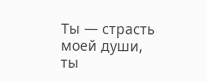Ты — страсть моей души, ты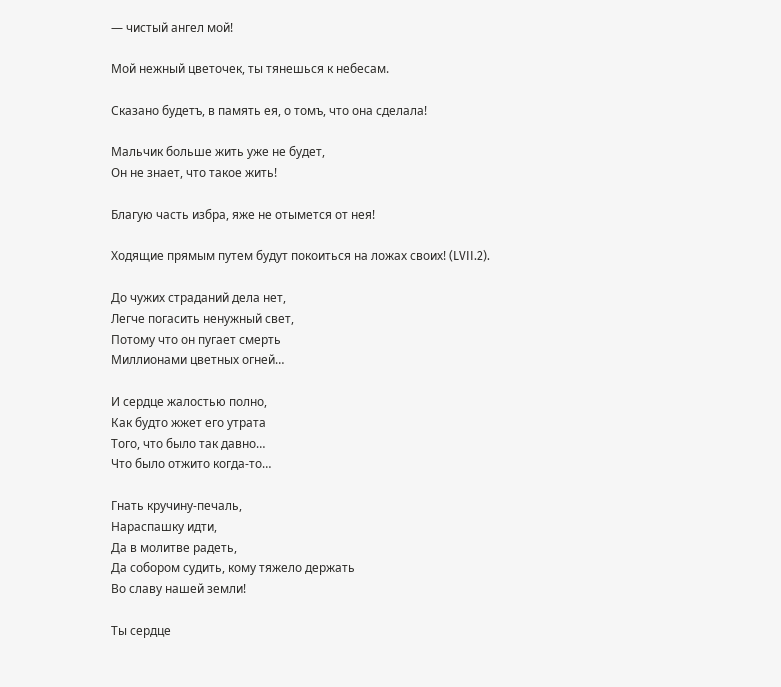— чистый ангел мой!

Мой нежный цветочек, ты тянешься к небесам.

Сказано будетъ, в память ея, о томъ, что она сделала!

Мальчик больше жить уже не будет,
Он не знает, что такое жить!

Благую часть избра, яже не отымется от нея!

Ходящие прямым путем будут покоиться на ложах своих! (LVII.2).

До чужих страданий дела нет,
Легче погасить ненужный свет,
Потому что он пугает смерть
Миллионами цветных огней…

И сердце жалостью полно,
Как будто жжет его утрата
Того, что было так давно…
Что было отжито когда-то…

Гнать кручину-печаль,
Нараспашку идти,
Да в молитве радеть,
Да собором судить, кому тяжело держать
Во славу нашей земли!

Ты сеpдце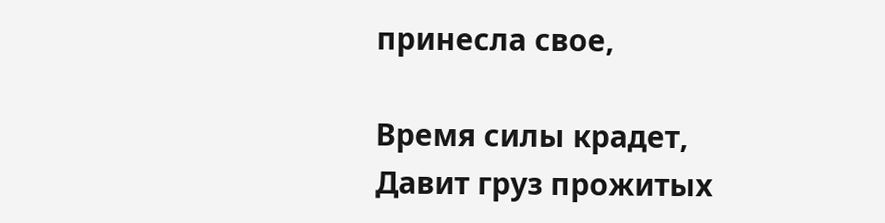пpинесла свое,

Время силы крадет,
Давит груз прожитых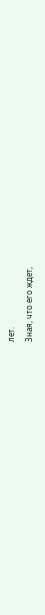лет.
Зная, что его ждет,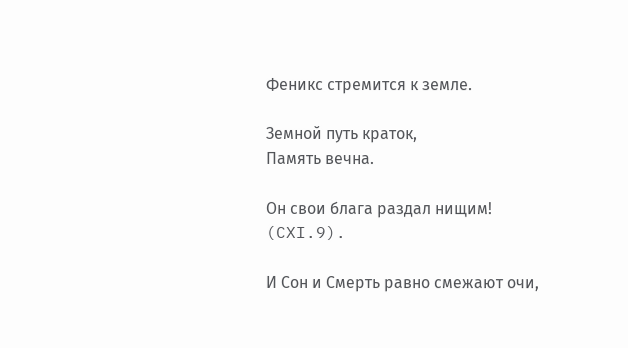Феникс стремится к земле.

Земной путь краток,
Память вечна.

Он свои блага раздал нищим! (CXI.9).

И Сон и Смерть равно смежают очи,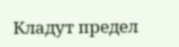Кладут предел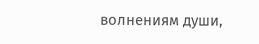волнениям души,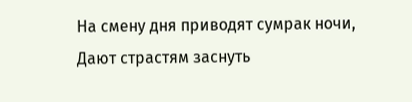На смену дня приводят сумрак ночи,
Дают страстям заснуть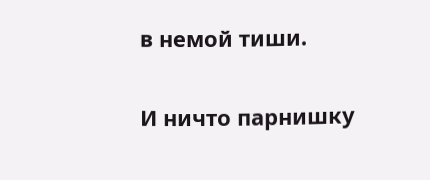в немой тиши.

И ничто парнишку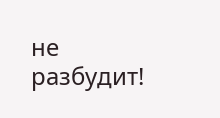не разбудит!